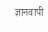ज्ञानवापी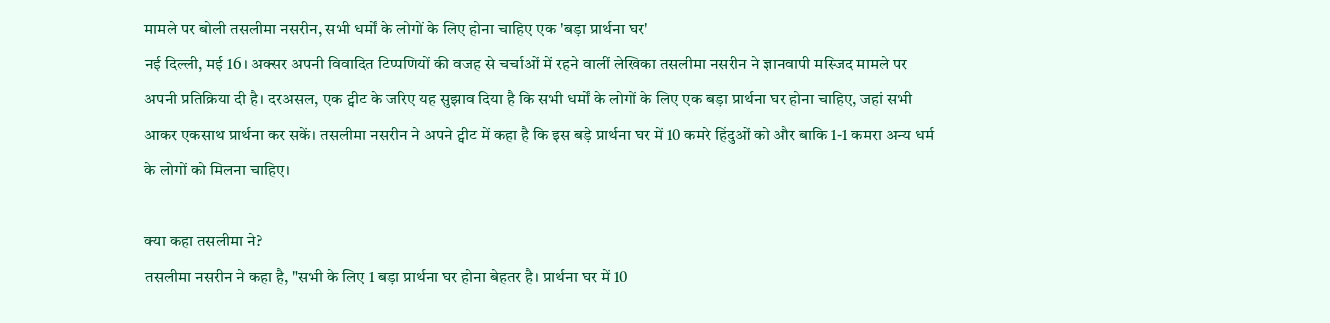मामले पर बोली तसलीमा नसरीन, सभी धर्मों के लोगों के लिए होना चाहिए एक 'बड़ा प्रार्थना घर'
नई दिल्ली, मई 16। अक्सर अपनी विवादित टिप्पणियों की वजह से चर्चाओं में रहने वालीं लेखिका तसलीमा नसरीन ने ज्ञानवापी मस्जिद मामले पर अपनी प्रतिक्रिया दी है। दरअसल, एक ट्वीट के जरिए यह सुझाव दिया है कि सभी धर्मों के लोगों के लिए एक बड़ा प्रार्थना घर होना चाहिए, जहां सभी आकर एकसाथ प्रार्थना कर सकें। तसलीमा नसरीन ने अपने ट्वीट में कहा है कि इस बड़े प्रार्थना घर में 10 कमरे हिंदुओं को और बाकि 1-1 कमरा अन्य धर्म के लोगों को मिलना चाहिए।

क्या कहा तसलीमा ने?
तसलीमा नसरीन ने कहा है, "सभी के लिए 1 बड़ा प्रार्थना घर होना बेहतर है। प्रार्थना घर में 10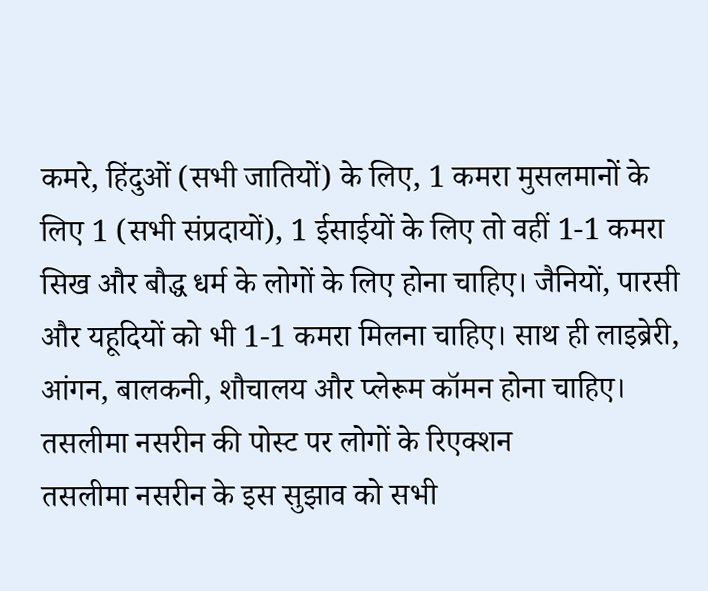कमरे, हिंदुओं (सभी जातियों) के लिए, 1 कमरा मुसलमानों के लिए 1 (सभी संप्रदायों), 1 ईसाईयों के लिए तो वहीं 1-1 कमरा सिख और बौद्ध धर्म के लोगों के लिए होना चाहिए। जैनियों, पारसी और यहूदियों को भी 1-1 कमरा मिलना चाहिए। साथ ही लाइब्रेरी, आंगन, बालकनी, शौचालय और प्लेरूम कॉमन होना चाहिए।
तसलीमा नसरीन की पोस्ट पर लोगों के रिएक्शन
तसलीमा नसरीन के इस सुझाव को सभी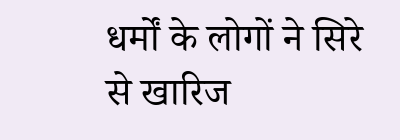धर्मों के लोगों ने सिरे से खारिज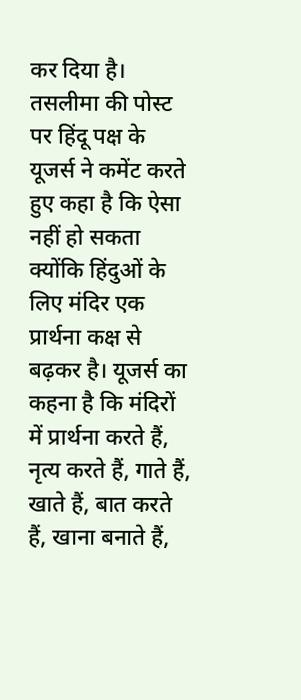कर दिया है। तसलीमा की पोस्ट पर हिंदू पक्ष के यूजर्स ने कमेंट करते हुए कहा है कि ऐसा नहीं हो सकता क्योंकि हिंदुओं के लिए मंदिर एक प्रार्थना कक्ष से बढ़कर है। यूजर्स का कहना है कि मंदिरों में प्रार्थना करते हैं, नृत्य करते हैं, गाते हैं, खाते हैं, बात करते हैं, खाना बनाते हैं,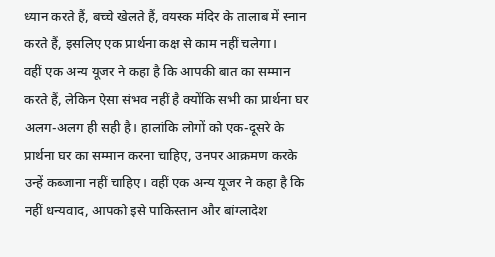ध्यान करते हैं, बच्चे खेलते हैं, वयस्क मंदिर के तालाब में स्नान करते हैं, इसलिए एक प्रार्थना कक्ष से काम नहीं चलेगा।
वहीं एक अन्य यूजर ने कहा है कि आपकी बात का सम्मान करते हैं, लेकिन ऐसा संभव नहीं है क्योंकि सभी का प्रार्थना घर अलग-अलग ही सही है। हालांकि लोगों को एक-दूसरे के प्रार्थना घर का सम्मान करना चाहिए, उनपर आक्रमण करके उन्हें कब्जाना नहीं चाहिए। वहीं एक अन्य यूजर ने कहा है कि नहीं धन्यवाद, आपको इसे पाकिस्तान और बांग्लादेश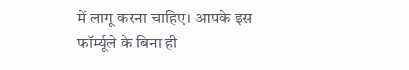में लागू करना चाहिए। आपके इस फॉर्म्यूले के बिना ही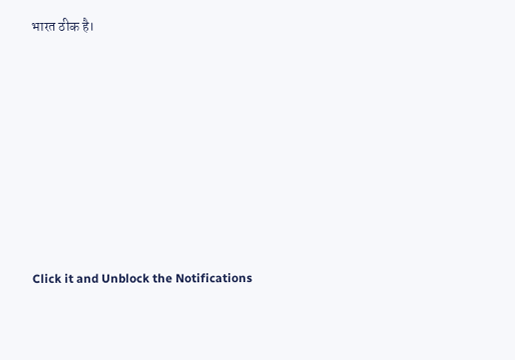भारत ठीक है।












Click it and Unblock the Notifications